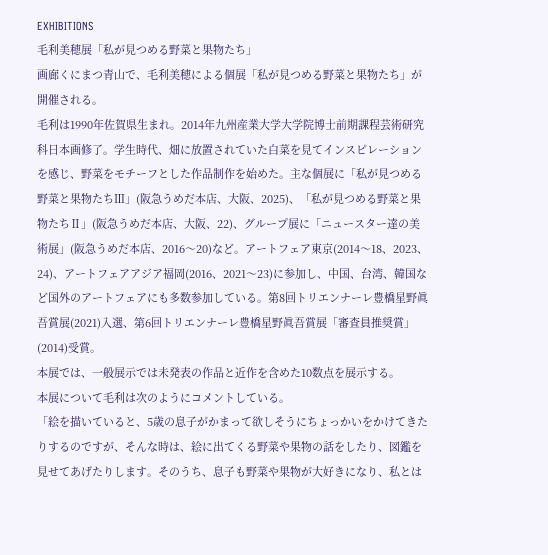EXHIBITIONS
毛利美穂展「私が見つめる野菜と果物たち」
画廊くにまつ青山で、毛利美穂による個展「私が見つめる野菜と果物たち」が開催される。
毛利は1990年佐賀県生まれ。2014年九州産業大学大学院博士前期課程芸術研究科日本画修了。学生時代、畑に放置されていた白菜を見てインスピレーションを感じ、野菜をモチーフとした作品制作を始めた。主な個展に「私が見つめる 野菜と果物たちⅢ」(阪急うめだ本店、大阪、2025)、「私が見つめる野菜と果物たちⅡ」(阪急うめだ本店、大阪、22)、グループ展に「ニュースター達の美術展」(阪急うめだ本店、2016〜20)など。アートフェア東京(2014〜18、2023、24)、アートフェアアジア福岡(2016、2021〜23)に参加し、中国、台湾、韓国など国外のアートフェアにも多数参加している。第8回トリエンナーレ豊橋星野眞吾賞展(2021)入選、第6回トリエンナーレ豊橋星野眞吾賞展「審査員推奨賞」(2014)受賞。
本展では、一般展示では未発表の作品と近作を含めた10数点を展示する。
本展について毛利は次のようにコメントしている。
「絵を描いていると、5歳の息子がかまって欲しそうにちょっかいをかけてきたりするのですが、そんな時は、絵に出てくる野菜や果物の話をしたり、図鑑を見せてあげたりします。そのうち、息子も野菜や果物が大好きになり、私とは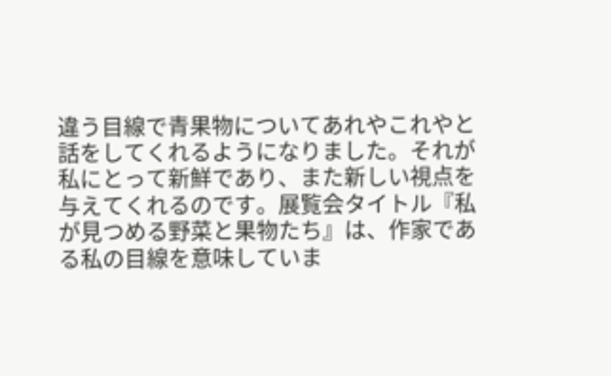違う目線で青果物についてあれやこれやと話をしてくれるようになりました。それが私にとって新鮮であり、また新しい視点を与えてくれるのです。展覧会タイトル『私が見つめる野菜と果物たち』は、作家である私の目線を意味していま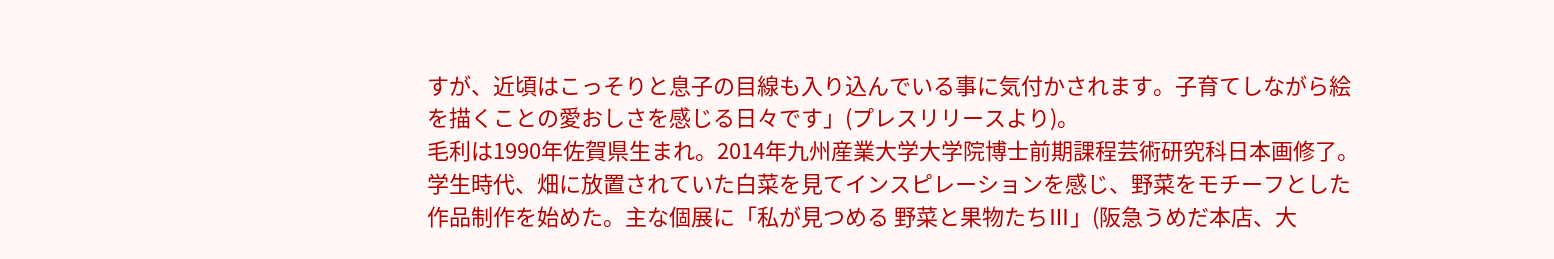すが、近頃はこっそりと息子の目線も入り込んでいる事に気付かされます。子育てしながら絵を描くことの愛おしさを感じる日々です」(プレスリリースより)。
毛利は1990年佐賀県生まれ。2014年九州産業大学大学院博士前期課程芸術研究科日本画修了。学生時代、畑に放置されていた白菜を見てインスピレーションを感じ、野菜をモチーフとした作品制作を始めた。主な個展に「私が見つめる 野菜と果物たちⅢ」(阪急うめだ本店、大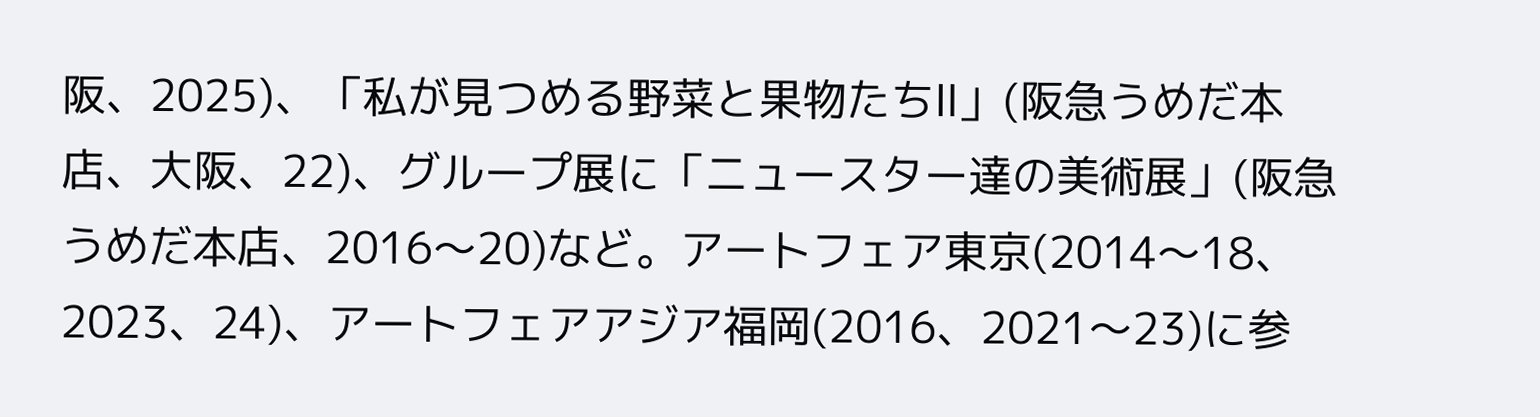阪、2025)、「私が見つめる野菜と果物たちⅡ」(阪急うめだ本店、大阪、22)、グループ展に「ニュースター達の美術展」(阪急うめだ本店、2016〜20)など。アートフェア東京(2014〜18、2023、24)、アートフェアアジア福岡(2016、2021〜23)に参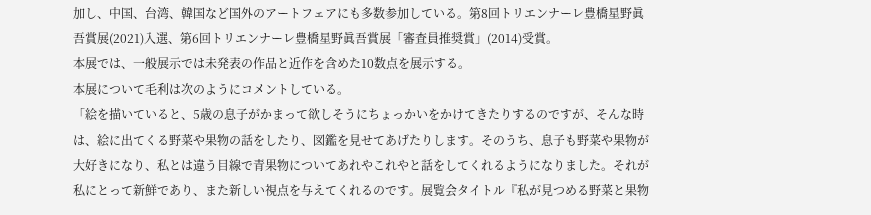加し、中国、台湾、韓国など国外のアートフェアにも多数参加している。第8回トリエンナーレ豊橋星野眞吾賞展(2021)入選、第6回トリエンナーレ豊橋星野眞吾賞展「審査員推奨賞」(2014)受賞。
本展では、一般展示では未発表の作品と近作を含めた10数点を展示する。
本展について毛利は次のようにコメントしている。
「絵を描いていると、5歳の息子がかまって欲しそうにちょっかいをかけてきたりするのですが、そんな時は、絵に出てくる野菜や果物の話をしたり、図鑑を見せてあげたりします。そのうち、息子も野菜や果物が大好きになり、私とは違う目線で青果物についてあれやこれやと話をしてくれるようになりました。それが私にとって新鮮であり、また新しい視点を与えてくれるのです。展覧会タイトル『私が見つめる野菜と果物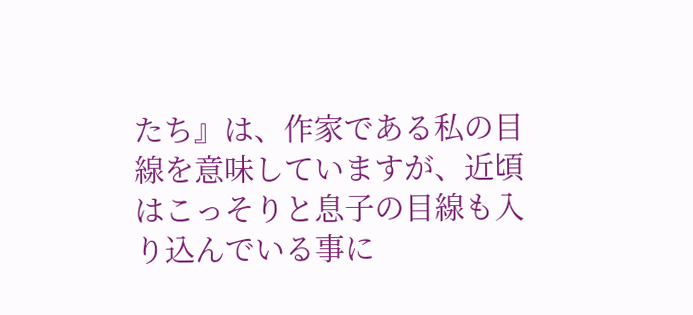たち』は、作家である私の目線を意味していますが、近頃はこっそりと息子の目線も入り込んでいる事に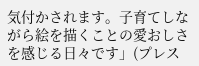気付かされます。子育てしながら絵を描くことの愛おしさを感じる日々です」(プレス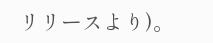リリースより)。